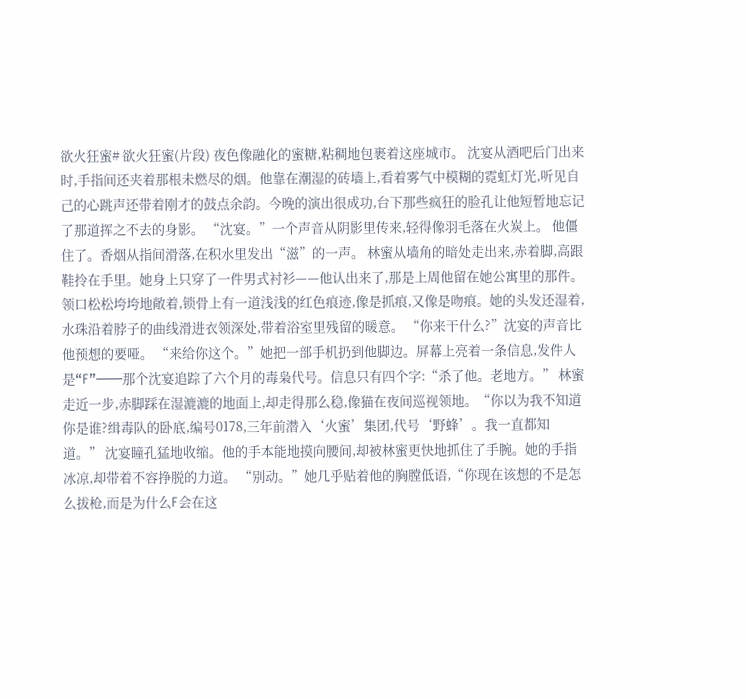欲火狂蜜# 欲火狂蜜(片段) 夜色像融化的蜜糖,粘稠地包裹着这座城市。 沈宴从酒吧后门出来时,手指间还夹着那根未燃尽的烟。他靠在潮湿的砖墙上,看着雾气中模糊的霓虹灯光,听见自己的心跳声还带着刚才的鼓点余韵。今晚的演出很成功,台下那些疯狂的脸孔让他短暂地忘记了那道挥之不去的身影。 “沈宴。”一个声音从阴影里传来,轻得像羽毛落在火炭上。 他僵住了。香烟从指间滑落,在积水里发出“滋”的一声。 林蜜从墙角的暗处走出来,赤着脚,高跟鞋拎在手里。她身上只穿了一件男式衬衫——他认出来了,那是上周他留在她公寓里的那件。领口松松垮垮地敞着,锁骨上有一道浅浅的红色痕迹,像是抓痕,又像是吻痕。她的头发还湿着,水珠沿着脖子的曲线滑进衣领深处,带着浴室里残留的暖意。 “你来干什么?”沈宴的声音比他预想的要哑。 “来给你这个。”她把一部手机扔到他脚边。屏幕上亮着一条信息,发件人是“F”——那个沈宴追踪了六个月的毒枭代号。信息只有四个字:“杀了他。老地方。” 林蜜走近一步,赤脚踩在湿漉漉的地面上,却走得那么稳,像猫在夜间巡视领地。“你以为我不知道你是谁?缉毒队的卧底,编号0178,三年前潜入‘火蜜’集团,代号‘野蜂’。我一直都知道。” 沈宴瞳孔猛地收缩。他的手本能地摸向腰间,却被林蜜更快地抓住了手腕。她的手指冰凉,却带着不容挣脱的力道。 “别动。”她几乎贴着他的胸膛低语,“你现在该想的不是怎么拔枪,而是为什么F会在这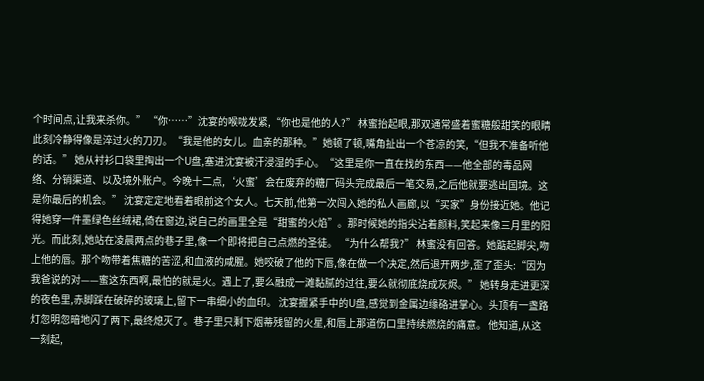个时间点,让我来杀你。” “你……”沈宴的喉咙发紧,“你也是他的人?” 林蜜抬起眼,那双通常盛着蜜糖般甜笑的眼睛此刻冷静得像是淬过火的刀刃。“我是他的女儿。血亲的那种。”她顿了顿,嘴角扯出一个苍凉的笑,“但我不准备听他的话。” 她从衬衫口袋里掏出一个U盘,塞进沈宴被汗浸湿的手心。“这里是你一直在找的东西——他全部的毒品网络、分销渠道、以及境外账户。今晚十二点,‘火蜜’会在废弃的糖厂码头完成最后一笔交易,之后他就要逃出国境。这是你最后的机会。” 沈宴定定地看着眼前这个女人。七天前,他第一次闯入她的私人画廊,以“买家”身份接近她。他记得她穿一件墨绿色丝绒裙,倚在窗边,说自己的画里全是“甜蜜的火焰”。那时候她的指尖沾着颜料,笑起来像三月里的阳光。而此刻,她站在凌晨两点的巷子里,像一个即将把自己点燃的圣徒。 “为什么帮我?” 林蜜没有回答。她踮起脚尖,吻上他的唇。那个吻带着焦糖的苦涩,和血液的咸腥。她咬破了他的下唇,像在做一个决定,然后退开两步,歪了歪头:“因为我爸说的对——蜜这东西啊,最怕的就是火。遇上了,要么融成一滩黏腻的过往,要么就彻底烧成灰烬。” 她转身走进更深的夜色里,赤脚踩在破碎的玻璃上,留下一串细小的血印。 沈宴握紧手中的U盘,感觉到金属边缘硌进掌心。头顶有一盏路灯忽明忽暗地闪了两下,最终熄灭了。巷子里只剩下烟蒂残留的火星,和唇上那道伤口里持续燃烧的痛意。 他知道,从这一刻起,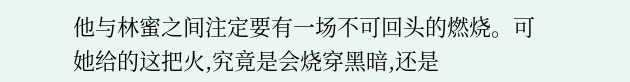他与林蜜之间注定要有一场不可回头的燃烧。可她给的这把火,究竟是会烧穿黑暗,还是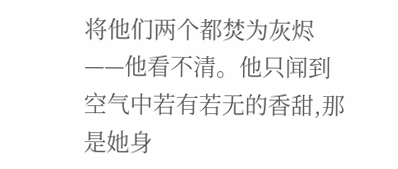将他们两个都焚为灰烬——他看不清。他只闻到空气中若有若无的香甜,那是她身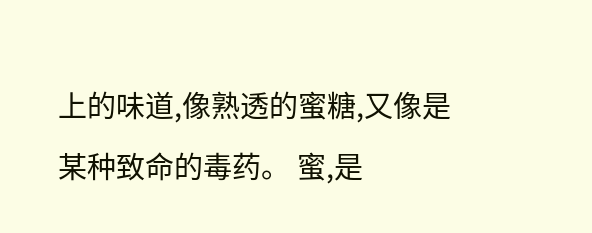上的味道,像熟透的蜜糖,又像是某种致命的毒药。 蜜,是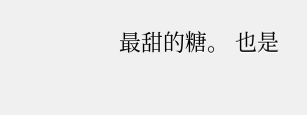最甜的糖。 也是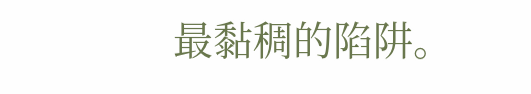最黏稠的陷阱。